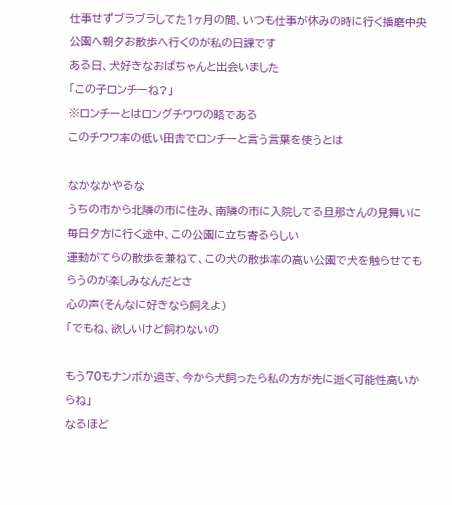仕事せずブラブラしてた1ヶ月の間、いつも仕事が休みの時に行く播磨中央公園へ朝夕お散歩へ行くのが私の日課です
ある日、犬好きなおばちゃんと出会いました
「この子ロンチーね?」
※ロンチーとはロングチワワの略である
このチワワ率の低い田舎でロンチーと言う言葉を使うとは

なかなかやるな
うちの市から北隣の市に住み、南隣の市に入院してる旦那さんの見舞いに毎日夕方に行く途中、この公園に立ち寄るらしい
運動がてらの散歩を兼ねて、この犬の散歩率の高い公園で犬を触らせてもらうのが楽しみなんだとさ
心の声(そんなに好きなら飼えよ)
「でもね、欲しいけど飼わないの

もう70もナンボか過ぎ、今から犬飼ったら私の方が先に逝く可能性高いからね」
なるほど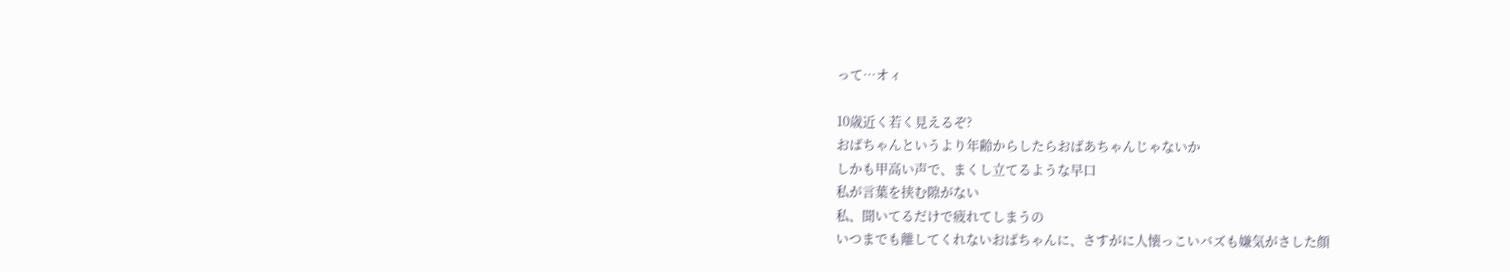って…オィ

10歳近く若く見えるぞ?
おばちゃんというより年齢からしたらおばあちゃんじゃないか
しかも甲高い声で、まくし立てるような早口
私が言葉を挟む隙がない
私、聞いてるだけで疲れてしまうの
いつまでも離してくれないおばちゃんに、さすがに人懐っこいバズも嫌気がさした顔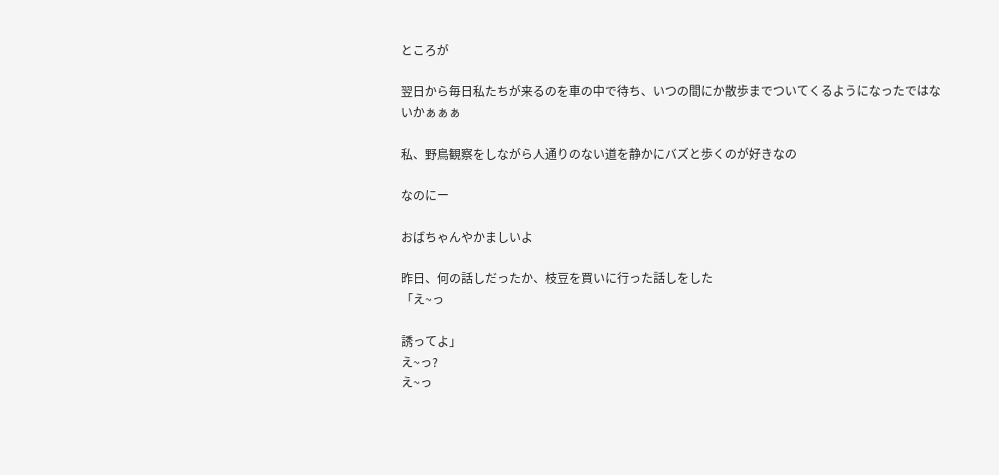ところが

翌日から毎日私たちが来るのを車の中で待ち、いつの間にか散歩までついてくるようになったではないかぁぁぁ

私、野鳥観察をしながら人通りのない道を静かにバズと歩くのが好きなの

なのにー

おばちゃんやかましいよ

昨日、何の話しだったか、枝豆を買いに行った話しをした
「え~っ

誘ってよ」
え~っ?
え~っ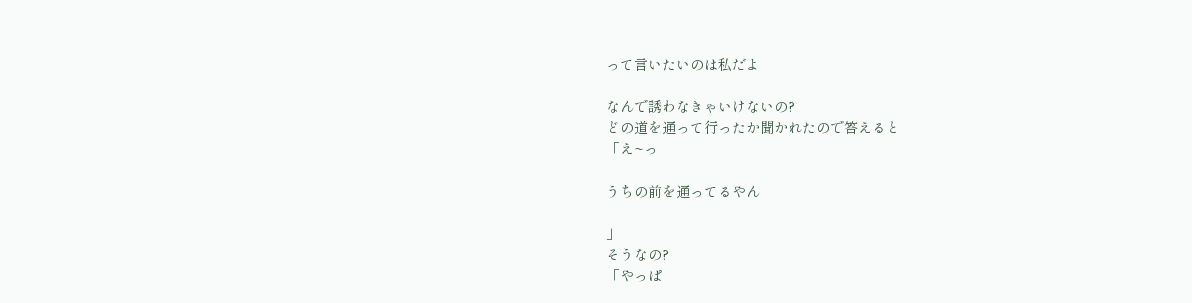って言いたいのは私だよ

なんで誘わなきゃいけないの?
どの道を通って行ったか聞かれたので答えると
「え~っ

うちの前を通ってるやん

」
そうなの?
「やっぱ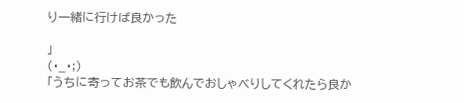り一緒に行けば良かった

」
(・_・;)
「うちに寄ってお茶でも飲んでおしゃべりしてくれたら良か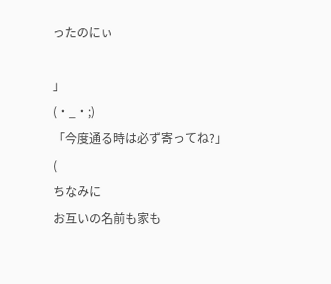ったのにぃ

」
(・_・;)
「今度通る時は必ず寄ってね?」
(
ちなみに
お互いの名前も家も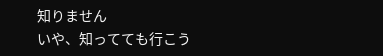知りません
いや、知ってても行こう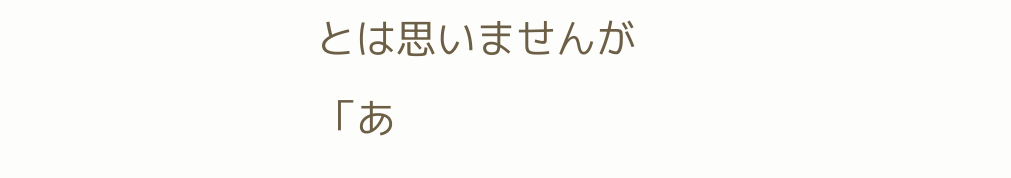とは思いませんが
「あ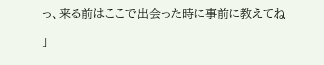っ、来る前はここで出会った時に事前に教えてね

」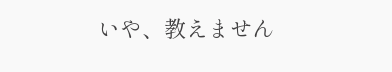いや、教えません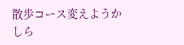散歩コース変えようかしら